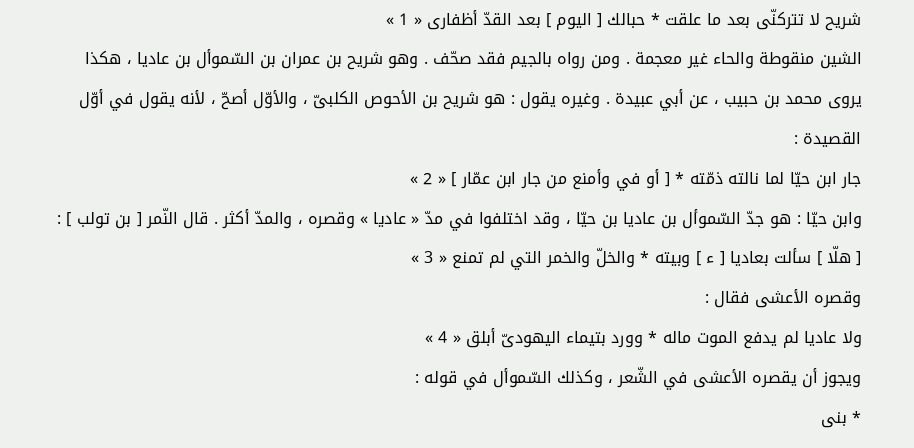شريح لا تتركنّى بعد ما علقت * حبالك [ اليوم ] بعد القدّ أظفارى « 1 »
الشين منقوطة والحاء غير معجمة . ومن رواه بالجيم فقد صحّف . وهو شريح بن عمران بن السّموأل بن عاديا ، هكذا يروى محمد بن حبيب ، عن أبي عبيدة . وغيره يقول : هو شريح بن الأحوص الكلبىّ ، والأوّل أصحّ ، لأنه يقول في أوّل القصيدة :
جار ابن حيّا لما نالته ذمّته * [ أو في وأمنع من جار ابن عمّار ] « 2 »
وابن حيّا : هو جدّ السّموأل بن عاديا بن حيّا ، وقد اختلفوا في مدّ « عاديا » وقصره ، والمدّ أكثر . قال النّمر [ بن تولب ] :
[ هلّا ] سألت بعاديا [ ء ] وبيته * والخلّ والخمر التي لم تمنع « 3 »
وقصره الأعشى فقال :
ولا عاديا لم يدفع الموت ماله * وورد بتيماء اليهودىّ أبلق « 4 »
ويجوز أن يقصره الأعشى في الشّعر ، وكذلك السّموأل في قوله :
* بنى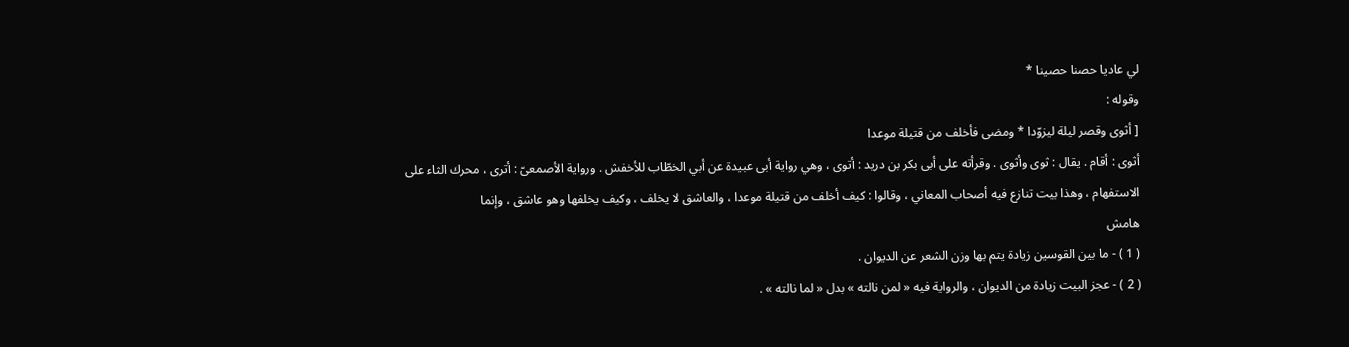لي عاديا حصنا حصينا *
وقوله :
[ أثوى وقصر ليلة ليزوّدا * ومضى فأخلف من قتيلة موعدا
أثوى : أقام . يقال : ثوى وأثوى . وقرأته على أبى بكر بن دريد : أتوى ، وهي رواية أبى عبيدة عن أبي الخطّاب للأخفش . ورواية الأصمعىّ : أترى ، محرك الثاء على الاستفهام ، وهذا بيت تنازع فيه أصحاب المعاني ، وقالوا : كيف أخلف من قتيلة موعدا ، والعاشق لا يخلف ، وكيف يخلفها وهو عاشق ، وإنما
هامش
( 1 ) - ما بين القوسين زيادة يتم بها وزن الشعر عن الديوان .
( 2 ) - عجز البيت زيادة من الديوان ، والرواية فيه « لمن نالته » بدل « لما نالته » .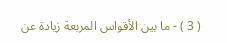( 3 ) - ما بين الأقواس المربعة زيادة عن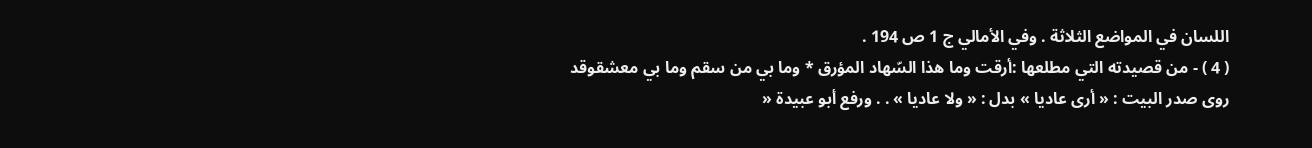اللسان في المواضع الثلاثة . وفي الأمالي ج 1 ص 194 .
( 4 ) - من قصيدته التي مطلعها :أرقت وما هذا السّهاد المؤرق * وما بي من سقم وما بي معشقوقد روى صدر البيت : « أرى عاديا » بدل : « ولا عاديا » . . ورفع أبو عبيدة «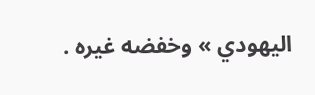اليهودي » وخفضه غيره .